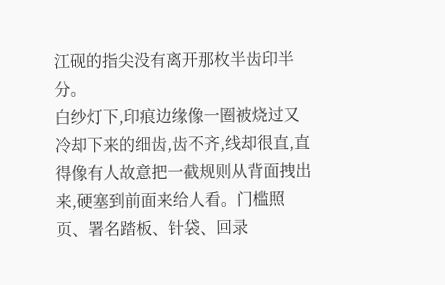江砚的指尖没有离开那枚半齿印半分。
白纱灯下,印痕边缘像一圈被烧过又冷却下来的细齿,齿不齐,线却很直,直得像有人故意把一截规则从背面拽出来,硬塞到前面来给人看。门槛照页、署名踏板、针袋、回录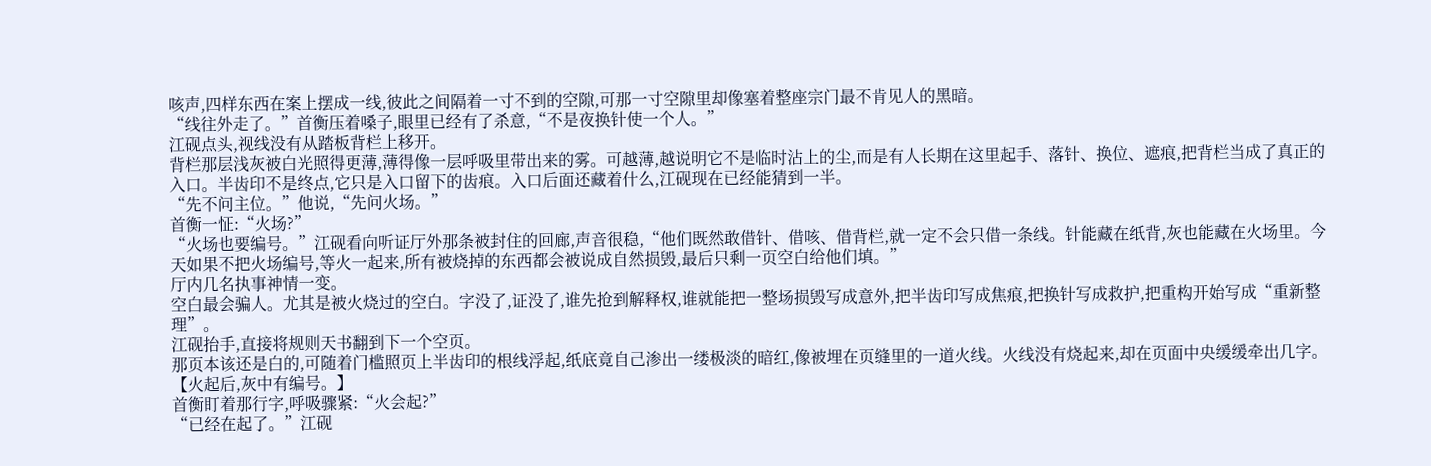咳声,四样东西在案上摆成一线,彼此之间隔着一寸不到的空隙,可那一寸空隙里却像塞着整座宗门最不肯见人的黑暗。
“线往外走了。”首衡压着嗓子,眼里已经有了杀意,“不是夜换针使一个人。”
江砚点头,视线没有从踏板背栏上移开。
背栏那层浅灰被白光照得更薄,薄得像一层呼吸里带出来的雾。可越薄,越说明它不是临时沾上的尘,而是有人长期在这里起手、落针、换位、遮痕,把背栏当成了真正的入口。半齿印不是终点,它只是入口留下的齿痕。入口后面还藏着什么,江砚现在已经能猜到一半。
“先不问主位。”他说,“先问火场。”
首衡一怔:“火场?”
“火场也要编号。”江砚看向听证厅外那条被封住的回廊,声音很稳,“他们既然敢借针、借咳、借背栏,就一定不会只借一条线。针能藏在纸背,灰也能藏在火场里。今天如果不把火场编号,等火一起来,所有被烧掉的东西都会被说成自然损毁,最后只剩一页空白给他们填。”
厅内几名执事神情一变。
空白最会骗人。尤其是被火烧过的空白。字没了,证没了,谁先抢到解释权,谁就能把一整场损毁写成意外,把半齿印写成焦痕,把换针写成救护,把重构开始写成“重新整理”。
江砚抬手,直接将规则天书翻到下一个空页。
那页本该还是白的,可随着门槛照页上半齿印的根线浮起,纸底竟自己渗出一缕极淡的暗红,像被埋在页缝里的一道火线。火线没有烧起来,却在页面中央缓缓牵出几字。
【火起后,灰中有编号。】
首衡盯着那行字,呼吸骤紧:“火会起?”
“已经在起了。”江砚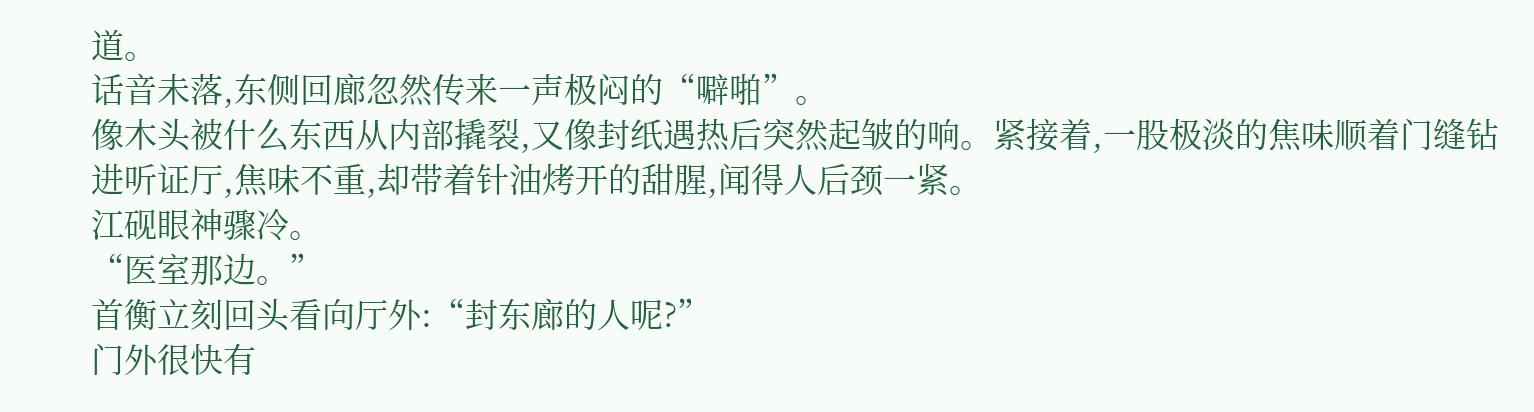道。
话音未落,东侧回廊忽然传来一声极闷的“噼啪”。
像木头被什么东西从内部撬裂,又像封纸遇热后突然起皱的响。紧接着,一股极淡的焦味顺着门缝钻进听证厅,焦味不重,却带着针油烤开的甜腥,闻得人后颈一紧。
江砚眼神骤冷。
“医室那边。”
首衡立刻回头看向厅外:“封东廊的人呢?”
门外很快有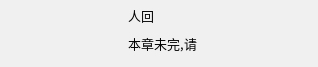人回
本章未完,请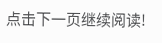点击下一页继续阅读!